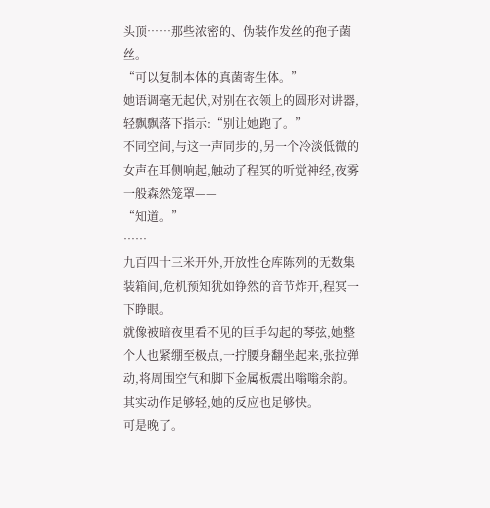头顶……那些浓密的、伪装作发丝的孢子菌丝。
“可以复制本体的真菌寄生体。”
她语调毫无起伏,对别在衣领上的圆形对讲器,轻飘飘落下指示:“别让她跑了。”
不同空间,与这一声同步的,另一个冷淡低微的女声在耳侧响起,触动了程冥的听觉神经,夜雾一般森然笼罩——
“知道。”
……
九百四十三米开外,开放性仓库陈列的无数集装箱间,危机预知犹如铮然的音节炸开,程冥一下睁眼。
就像被暗夜里看不见的巨手勾起的琴弦,她整个人也紧绷至极点,一拧腰身翻坐起来,张拉弹动,将周围空气和脚下金属板震出嗡嗡余韵。
其实动作足够轻,她的反应也足够快。
可是晚了。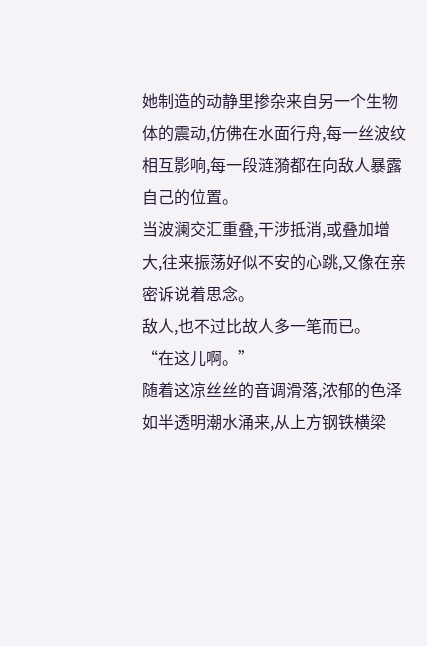她制造的动静里掺杂来自另一个生物体的震动,仿佛在水面行舟,每一丝波纹相互影响,每一段涟漪都在向敌人暴露自己的位置。
当波澜交汇重叠,干涉抵消,或叠加增大,往来振荡好似不安的心跳,又像在亲密诉说着思念。
敌人,也不过比故人多一笔而已。
“在这儿啊。”
随着这凉丝丝的音调滑落,浓郁的色泽如半透明潮水涌来,从上方钢铁横梁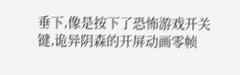垂下,像是按下了恐怖游戏开关键,诡异阴森的开屏动画零帧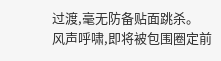过渡,毫无防备贴面跳杀。
风声呼啸,即将被包围圈定前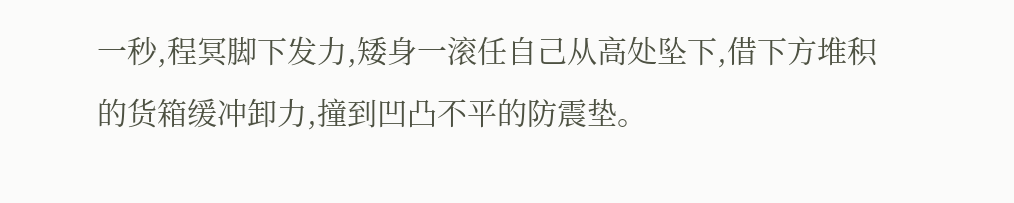一秒,程冥脚下发力,矮身一滚任自己从高处坠下,借下方堆积的货箱缓冲卸力,撞到凹凸不平的防震垫。